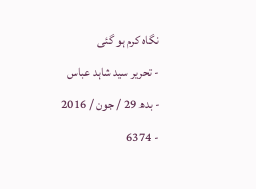نگاہ کرم ہو گئی
- تحریر سید شاہد عباس
- بدھ 29 / جون / 2016
- 6374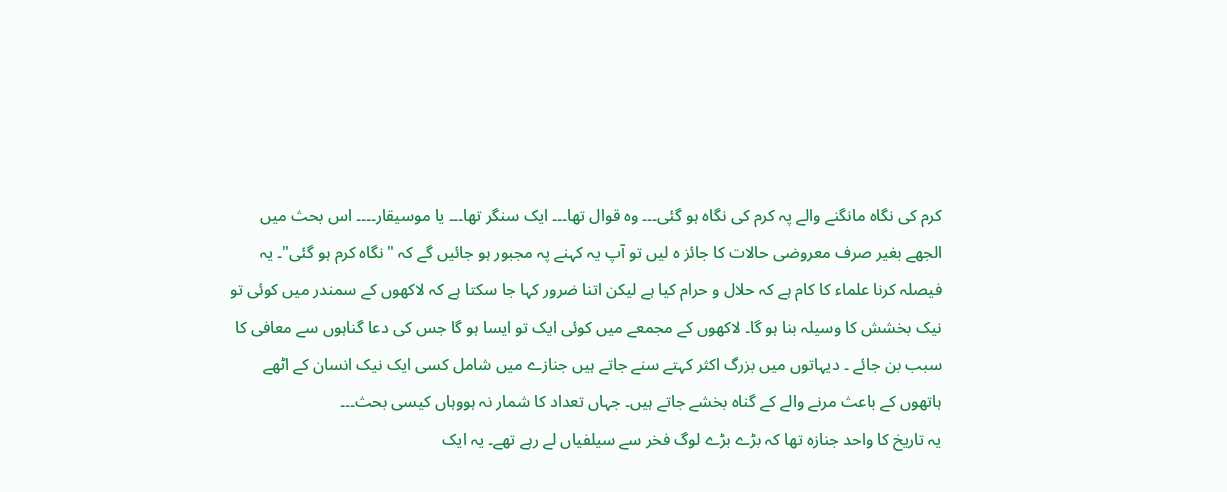کرم کی نگاہ مانگنے والے پہ کرم کی نگاہ ہو گئی۔۔۔ وہ قوال تھا۔۔۔ ایک سنگر تھا۔۔۔ یا موسیقار۔۔۔۔ اس بحث میں الجھے بغیر صرف معروضی حالات کا جائز ہ لیں تو آپ یہ کہنے پہ مجبور ہو جائیں گے کہ "نگاہ کرم ہو گئی"۔ یہ فیصلہ کرنا علماء کا کام ہے کہ حلال و حرام کیا ہے لیکن اتنا ضرور کہا جا سکتا ہے کہ لاکھوں کے سمندر میں کوئی تو نیک بخشش کا وسیلہ بنا ہو گا۔ لاکھوں کے مجمعے میں کوئی ایک تو ایسا ہو گا جس کی دعا گناہوں سے معافی کا سبب بن جائے ۔ دیہاتوں میں بزرگ اکثر کہتے سنے جاتے ہیں جنازے میں شامل کسی ایک نیک انسان کے اٹھے ہاتھوں کے باعث مرنے والے کے گناہ بخشے جاتے ہیں۔ جہاں تعداد کا شمار نہ ہووہاں کیسی بحث۔۔۔
یہ تاریخ کا واحد جنازہ تھا کہ بڑے بڑے لوگ فخر سے سیلفیاں لے رہے تھے۔ یہ ایک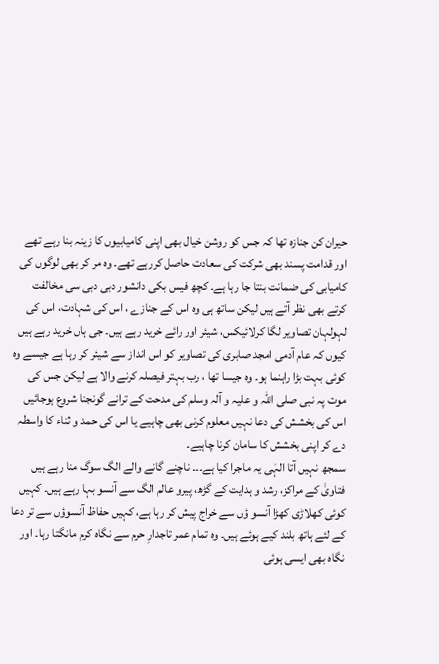حیران کن جنازہ تھا کہ جس کو روشن خیال بھی اپنی کامیابیوں کا زینہ بنا رہے تھے اور قدامت پسند بھی شرکت کی سعادت حاصل کررہے تھے۔ وہ مر کر بھی لوگوں کی کامیابی کی ضمانت بنتا جا رہا ہے۔ کچھ فیس بکی دانشور دبی دبی سی مخالفت کرتے بھی نظر آتے ہیں لیکن ساتھ ہی وہ اس کے جنازے ، اس کی شہادت، اس کی لہولہان تصاویر لگا کرلائیکس، شیئر اور رائے خرید رہے ہیں۔ جی ہاں خرید رہے ہیں کیوں کہ عام آدمی امجد صابری کی تصاویر کو اس انداز سے شیئر کر رہا ہے جیسے وہ کوئی بہت بڑا راہنما ہو۔ وہ جیسا تھا ، رب بہتر فیصلہ کرنے والا ہے لیکن جس کی موت پہ نبی صلی اللہ و علیہ و آلہ وسلم کی مدحت کے ترانے گونجنا شروع ہوجائیں اس کی بخشش کی دعا نہیں معلوم کرنی بھی چاہیے یا اس کی حمد و ثناء کا واسطہ دے کر اپنی بخشش کا سامان کرنا چاہیے۔
سمجھ نہیں آتا الہٰی یہ ماجرا کیا ہے۔۔۔ ناچنے گانے والے الگ سوگ منا رہے ہیں فتاویٰ کے مراکز، رشد و ہدایت کے گڑھ، پیرو عالم الگ سے آنسو بہا رہے ہیں۔ کہیں کوئی کھلاڑی کھڑا آنسو ؤں سے خراج پیش کر رہا ہے، کہیں حفاظ آنسوؤں سے تر دعا کے لئے ہاتھ بلند کیے ہوئے ہیں۔ وہ تمام عمر تاجدارِ حرم سے نگاہ کرم مانگتا رہا۔ اور نگاہ بھی ایسی ہوئی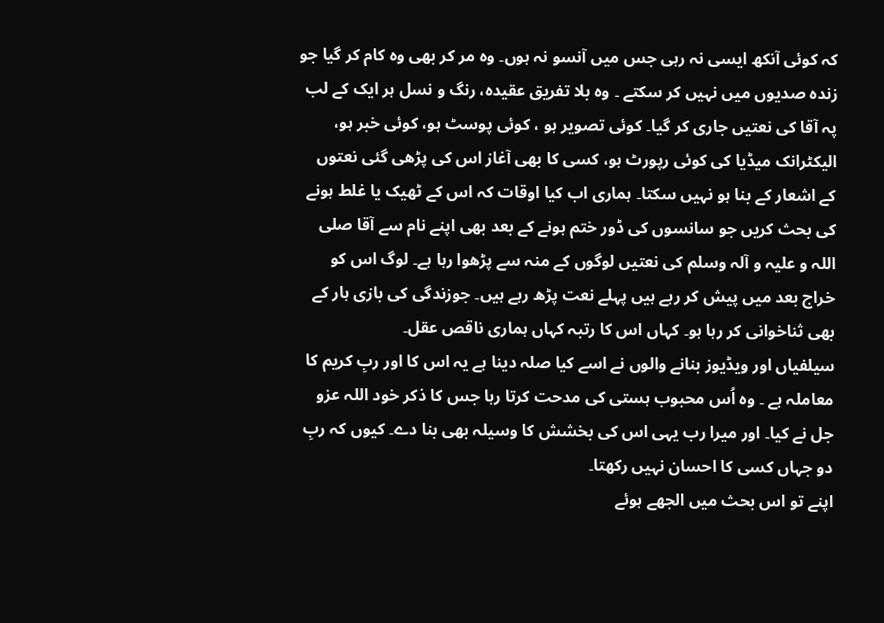کہ کوئی آنکھ ایسی نہ رہی جس میں آنسو نہ ہوں۔ وہ مر کر بھی وہ کام کر گیا جو زندہ صدیوں میں نہیں کر سکتے ۔ وہ بلا تفریق عقیدہ، رنگ و نسل ہر ایک کے لب پہ آقا کی نعتیں جاری کر گیا۔ کوئی تصویر ہو ، کوئی پوسٹ ہو، کوئی خبر ہو، الیکٹرانک میڈیا کی کوئی رپورٹ ہو، کسی کا بھی آغاز اس کی پڑھی گئی نعتوں کے اشعار کے بنا ہو نہیں سکتا۔ ہماری اب کیا اوقات کہ اس کے ٹھیک یا غلط ہونے کی بحث کریں جو سانسوں کی ڈور ختم ہونے کے بعد بھی اپنے نام سے آقا صلی اللہ و علیہ و آلہ وسلم کی نعتیں لوگوں کے منہ سے پڑھوا رہا ہے۔ لوگ اس کو خراج بعد میں پیش کر رہے ہیں پہلے نعت پڑھ رہے ہیں۔ جوزندگی کی بازی ہار کے بھی ثناخوانی کر رہا ہو۔ کہاں اس کا رتبہ کہاں ہماری ناقص عقل۔
سیلفیاں اور ویڈیوز بنانے والوں نے اسے کیا صلہ دینا ہے یہ اس کا اور ربِ کریم کا معاملہ ہے ۔ وہ اُس محبوب ہستی کی مدحت کرتا رہا جس کا ذکر خود اللہ عزو جل نے کیا۔ اور میرا رب یہی اس کی بخشش کا وسیلہ بھی بنا دے۔ کیوں کہ ربِ دو جہاں کسی کا احسان نہیں رکھتا۔
اپنے تو اس بحث میں الجھے ہوئے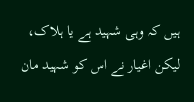ہیں کہ وہی شہید ہے یا ہلاک، لیکن اغیار نے اس کو شہید مان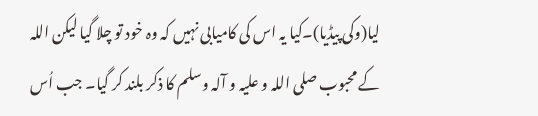لیا(وکی پیڈیا)۔کیا یہ اس کی کامیابی نہیں کہ وہ خود تو چلا گیا لیکن اللہ کے محبوب صلی اللہ و علیہ و آلہ وسلم کا ذکر بلند کر گیا۔ جب اُس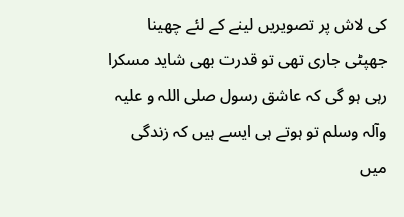کی لاش پر تصویریں لینے کے لئے چھینا جھپٹی جاری تھی تو قدرت بھی شاید مسکرا رہی ہو گی کہ عاشق رسول صلی اللہ و علیہ وآلہ وسلم تو ہوتے ہی ایسے ہیں کہ زندگی میں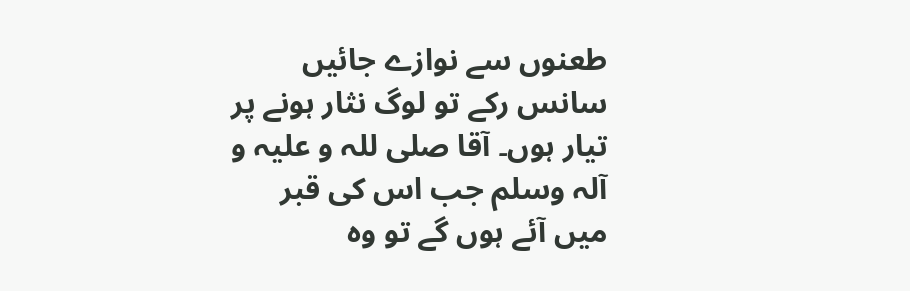طعنوں سے نوازے جائیں سانس رکے تو لوگ نثار ہونے پر تیار ہوں۔ آقا صلی للہ و علیہ و آلہ وسلم جب اس کی قبر میں آئے ہوں گے تو وہ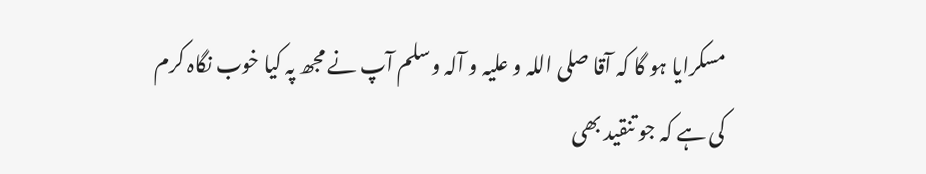مسکرایا ہو گا کہ آقا صلی اللہ و علیہ و آلہ وسلم آپ نے مجھ پہ کیا خوب نگاہ کرم کی ہے کہ جو تنقید بھی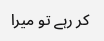کر رہے تو میرا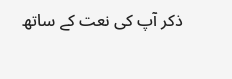ذکر آپ کی نعت کے ساتھ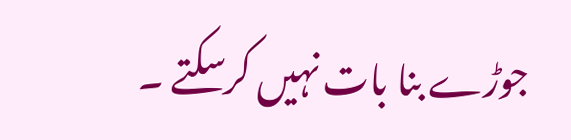جوڑے بنا بات نہیں کرسکتے ۔